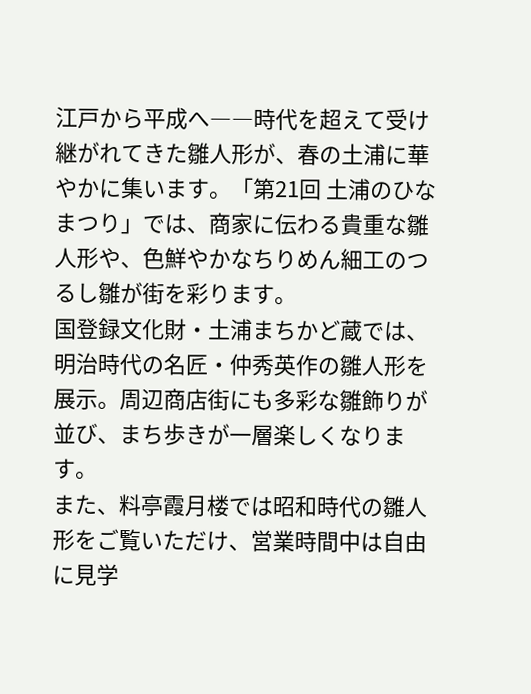江戸から平成へ――時代を超えて受け継がれてきた雛人形が、春の土浦に華やかに集います。「第21回 土浦のひなまつり」では、商家に伝わる貴重な雛人形や、色鮮やかなちりめん細工のつるし雛が街を彩ります。
国登録文化財・土浦まちかど蔵では、明治時代の名匠・仲秀英作の雛人形を展示。周辺商店街にも多彩な雛飾りが並び、まち歩きが一層楽しくなります。
また、料亭霞月楼では昭和時代の雛人形をご覧いただけ、営業時間中は自由に見学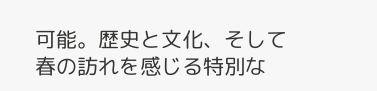可能。歴史と文化、そして春の訪れを感じる特別な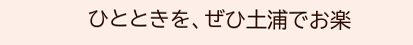ひとときを、ぜひ土浦でお楽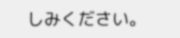しみください。